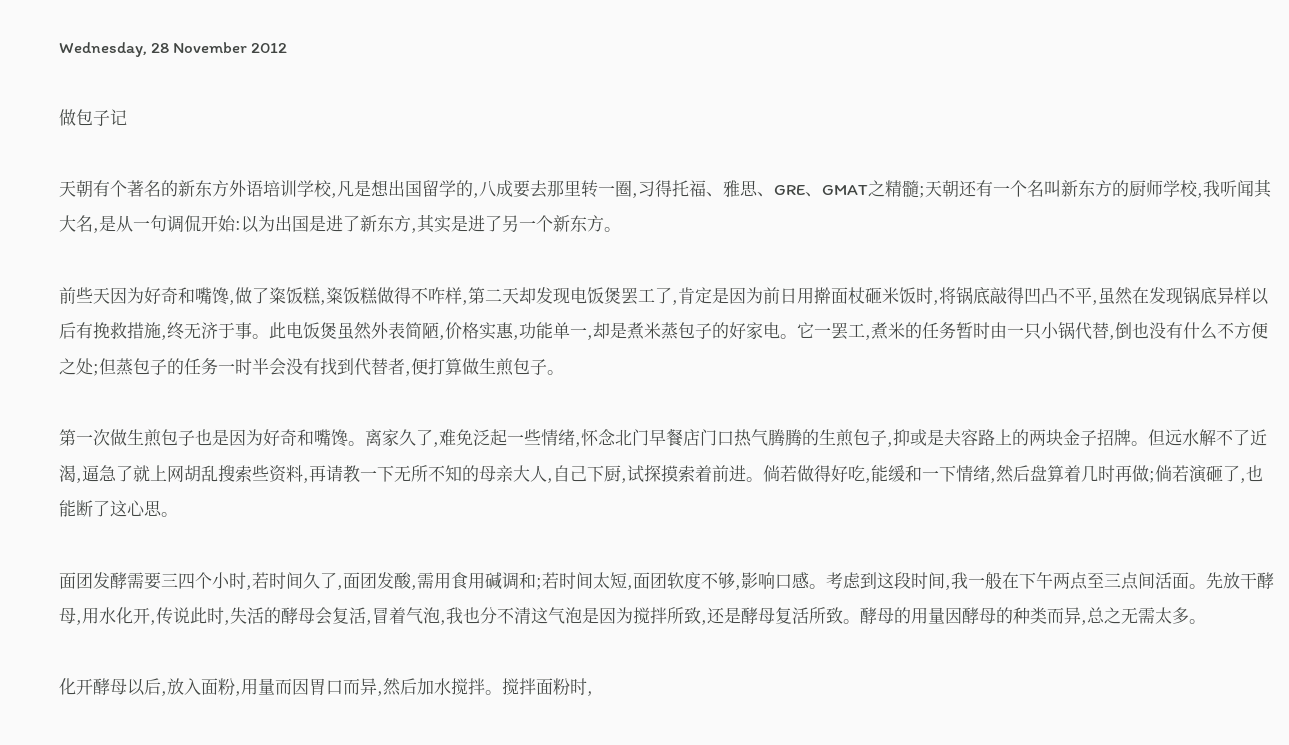Wednesday, 28 November 2012

做包子记

天朝有个著名的新东方外语培训学校,凡是想出国留学的,八成要去那里转一圈,习得托福、雅思、GRE、GMAT之精髓;天朝还有一个名叫新东方的厨师学校,我听闻其大名,是从一句调侃开始:以为出国是进了新东方,其实是进了另一个新东方。

前些天因为好奇和嘴馋,做了粢饭糕,粢饭糕做得不咋样,第二天却发现电饭煲罢工了,肯定是因为前日用擀面杖砸米饭时,将锅底敲得凹凸不平,虽然在发现锅底异样以后有挽救措施,终无济于事。此电饭煲虽然外表简陋,价格实惠,功能单一,却是煮米蒸包子的好家电。它一罢工,煮米的任务暂时由一只小锅代替,倒也没有什么不方便之处;但蒸包子的任务一时半会没有找到代替者,便打算做生煎包子。

第一次做生煎包子也是因为好奇和嘴馋。离家久了,难免泛起一些情绪,怀念北门早餐店门口热气腾腾的生煎包子,抑或是夫容路上的两块金子招牌。但远水解不了近渴,逼急了就上网胡乱搜索些资料,再请教一下无所不知的母亲大人,自己下厨,试探摸索着前进。倘若做得好吃,能缓和一下情绪,然后盘算着几时再做;倘若演砸了,也能断了这心思。

面团发酵需要三四个小时,若时间久了,面团发酸,需用食用碱调和;若时间太短,面团软度不够,影响口感。考虑到这段时间,我一般在下午两点至三点间活面。先放干酵母,用水化开,传说此时,失活的酵母会复活,冒着气泡,我也分不清这气泡是因为搅拌所致,还是酵母复活所致。酵母的用量因酵母的种类而异,总之无需太多。

化开酵母以后,放入面粉,用量而因胃口而异,然后加水搅拌。搅拌面粉时,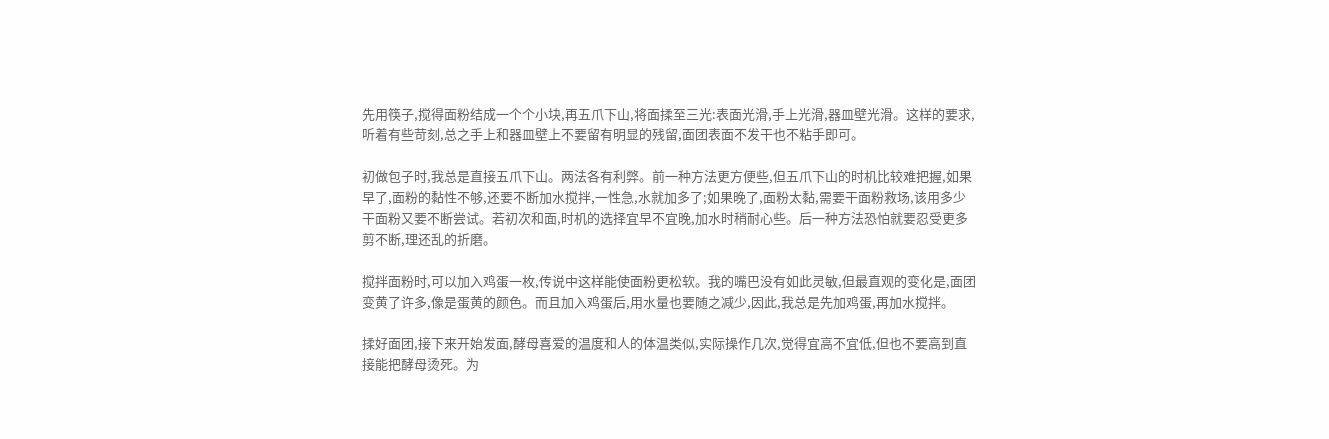先用筷子,搅得面粉结成一个个小块,再五爪下山,将面揉至三光:表面光滑,手上光滑,器皿壁光滑。这样的要求,听着有些苛刻,总之手上和器皿壁上不要留有明显的残留,面团表面不发干也不粘手即可。

初做包子时,我总是直接五爪下山。两法各有利弊。前一种方法更方便些,但五爪下山的时机比较难把握,如果早了,面粉的黏性不够,还要不断加水搅拌,一性急,水就加多了;如果晚了,面粉太黏,需要干面粉救场,该用多少干面粉又要不断尝试。若初次和面,时机的选择宜早不宜晚,加水时稍耐心些。后一种方法恐怕就要忍受更多剪不断,理还乱的折磨。

搅拌面粉时,可以加入鸡蛋一枚,传说中这样能使面粉更松软。我的嘴巴没有如此灵敏,但最直观的变化是,面团变黄了许多,像是蛋黄的颜色。而且加入鸡蛋后,用水量也要随之减少,因此,我总是先加鸡蛋,再加水搅拌。

揉好面团,接下来开始发面,酵母喜爱的温度和人的体温类似,实际操作几次,觉得宜高不宜低,但也不要高到直接能把酵母烫死。为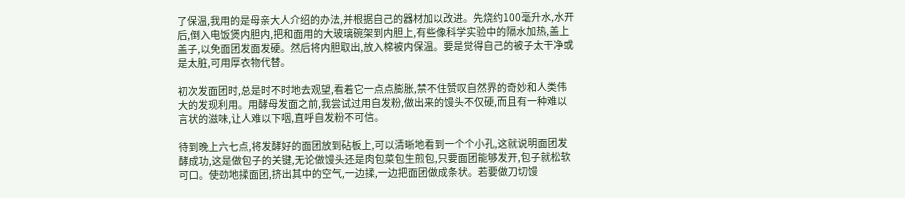了保温,我用的是母亲大人介绍的办法,并根据自己的器材加以改进。先烧约100毫升水,水开后,倒入电饭煲内胆内,把和面用的大玻璃碗架到内胆上,有些像科学实验中的隔水加热,盖上盖子,以免面团发面发硬。然后将内胆取出,放入棉被内保温。要是觉得自己的被子太干净或是太脏,可用厚衣物代替。

初次发面团时,总是时不时地去观望,看着它一点点膨胀,禁不住赞叹自然界的奇妙和人类伟大的发现利用。用酵母发面之前,我尝试过用自发粉,做出来的馒头不仅硬,而且有一种难以言状的滋味,让人难以下咽,直呼自发粉不可信。

待到晚上六七点,将发酵好的面团放到砧板上,可以清晰地看到一个个小孔,这就说明面团发酵成功,这是做包子的关键,无论做馒头还是肉包菜包生煎包,只要面团能够发开,包子就松软可口。使劲地揉面团,挤出其中的空气,一边揉,一边把面团做成条状。若要做刀切馒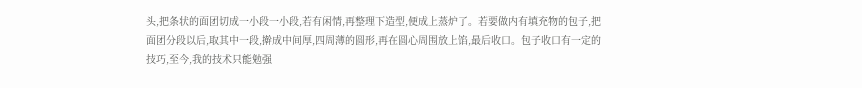头,把条状的面团切成一小段一小段,若有闲情,再整理下造型,便成上蒸炉了。若要做内有填充物的包子,把面团分段以后,取其中一段,擀成中间厚,四周薄的圆形,再在圆心周围放上馅,最后收口。包子收口有一定的技巧,至今,我的技术只能勉强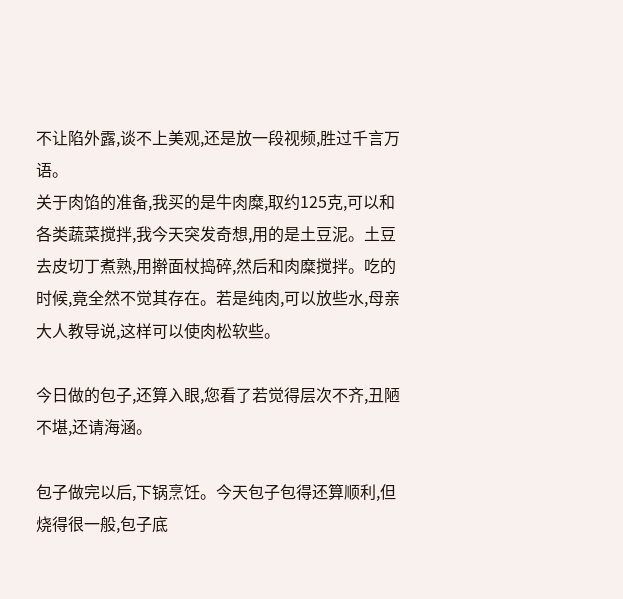不让陷外露,谈不上美观,还是放一段视频,胜过千言万语。
关于肉馅的准备,我买的是牛肉糜,取约125克,可以和各类蔬菜搅拌,我今天突发奇想,用的是土豆泥。土豆去皮切丁煮熟,用擀面杖捣碎,然后和肉糜搅拌。吃的时候,竟全然不觉其存在。若是纯肉,可以放些水,母亲大人教导说,这样可以使肉松软些。

今日做的包子,还算入眼,您看了若觉得层次不齐,丑陋不堪,还请海涵。

包子做完以后,下锅烹饪。今天包子包得还算顺利,但烧得很一般,包子底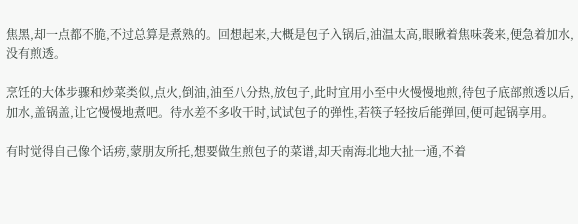焦黑,却一点都不脆,不过总算是煮熟的。回想起来,大概是包子入锅后,油温太高,眼瞅着焦味袭来,便急着加水,没有煎透。

烹饪的大体步骤和炒菜类似,点火,倒油,油至八分热,放包子,此时宜用小至中火慢慢地煎,待包子底部煎透以后,加水,盖锅盖,让它慢慢地煮吧。待水差不多收干时,试试包子的弹性,若筷子轻按后能弹回,便可起锅享用。

有时觉得自己像个话痨,蒙朋友所托,想要做生煎包子的菜谱,却天南海北地大扯一通,不着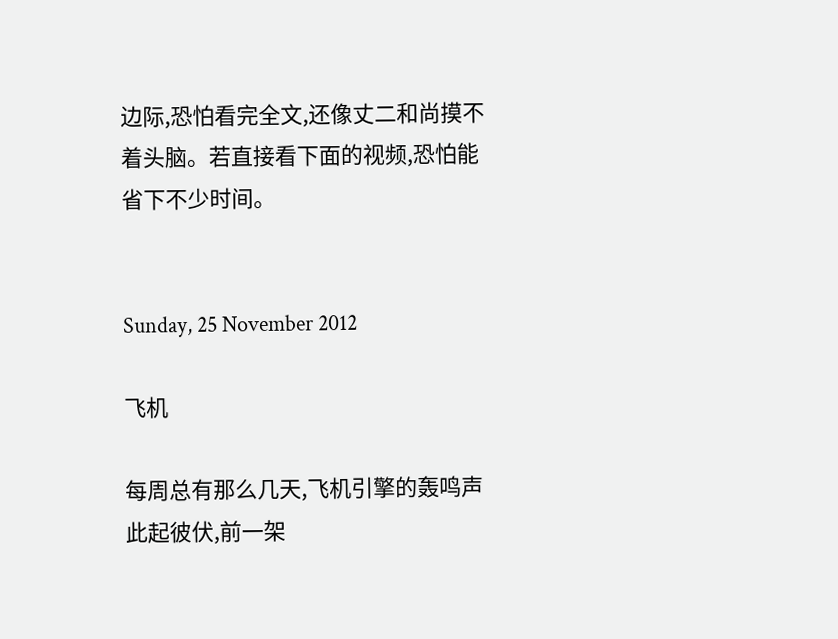边际,恐怕看完全文,还像丈二和尚摸不着头脑。若直接看下面的视频,恐怕能省下不少时间。


Sunday, 25 November 2012

飞机

每周总有那么几天,飞机引擎的轰鸣声此起彼伏,前一架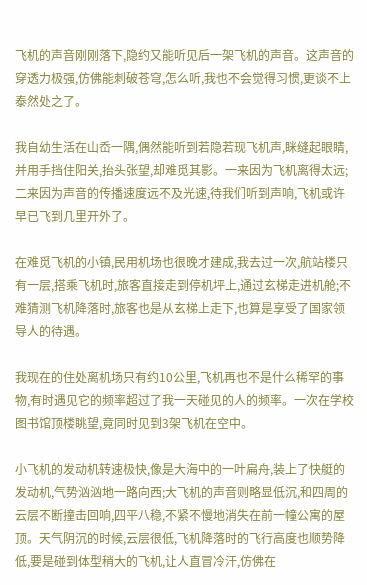飞机的声音刚刚落下,隐约又能听见后一架飞机的声音。这声音的穿透力极强,仿佛能刺破苍穹,怎么听,我也不会觉得习惯,更谈不上泰然处之了。

我自幼生活在山岙一隅,偶然能听到若隐若现飞机声,眯缝起眼睛,并用手挡住阳关,抬头张望,却难觅其影。一来因为飞机离得太远;二来因为声音的传播速度远不及光速,待我们听到声响,飞机或许早已飞到几里开外了。

在难觅飞机的小镇,民用机场也很晚才建成,我去过一次,航站楼只有一层,搭乘飞机时,旅客直接走到停机坪上,通过玄梯走进机舱;不难猜测飞机降落时,旅客也是从玄梯上走下,也算是享受了国家领导人的待遇。

我现在的住处离机场只有约10公里,飞机再也不是什么稀罕的事物,有时遇见它的频率超过了我一天碰见的人的频率。一次在学校图书馆顶楼眺望,竟同时见到3架飞机在空中。

小飞机的发动机转速极快,像是大海中的一叶扁舟,装上了快艇的发动机,气势汹汹地一路向西;大飞机的声音则略显低沉,和四周的云层不断撞击回响,四平八稳,不紧不慢地消失在前一幢公寓的屋顶。天气阴沉的时候,云层很低,飞机降落时的飞行高度也顺势降低,要是碰到体型稍大的飞机,让人直冒冷汗,仿佛在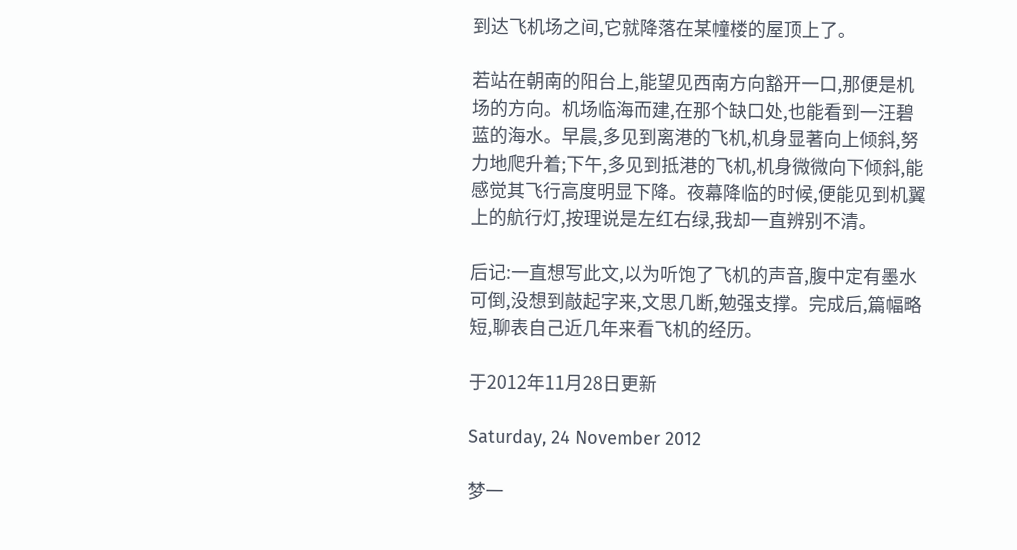到达飞机场之间,它就降落在某幢楼的屋顶上了。

若站在朝南的阳台上,能望见西南方向豁开一口,那便是机场的方向。机场临海而建,在那个缺口处,也能看到一汪碧蓝的海水。早晨,多见到离港的飞机,机身显著向上倾斜,努力地爬升着;下午,多见到抵港的飞机,机身微微向下倾斜,能感觉其飞行高度明显下降。夜幕降临的时候,便能见到机翼上的航行灯,按理说是左红右绿,我却一直辨别不清。

后记:一直想写此文,以为听饱了飞机的声音,腹中定有墨水可倒,没想到敲起字来,文思几断,勉强支撑。完成后,篇幅略短,聊表自己近几年来看飞机的经历。

于2012年11月28日更新

Saturday, 24 November 2012

梦一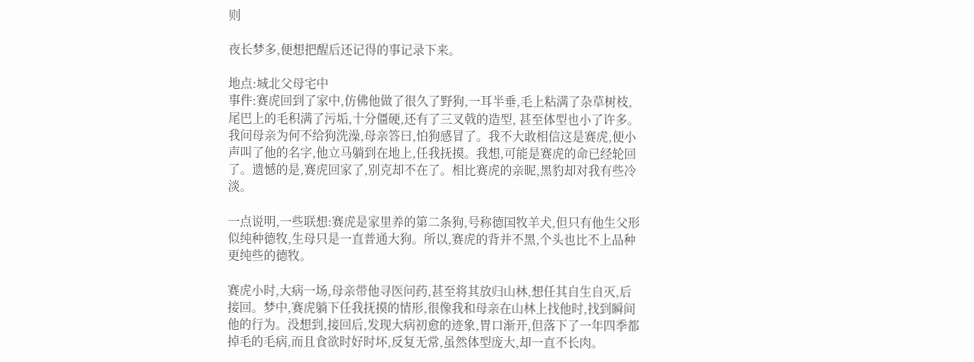则

夜长梦多,便想把醒后还记得的事记录下来。

地点:城北父母宅中
事件:赛虎回到了家中,仿佛他做了很久了野狗,一耳半垂,毛上粘满了杂草树枝,尾巴上的毛积满了污垢,十分僵硬,还有了三叉戟的造型, 甚至体型也小了许多。我问母亲为何不给狗洗澡,母亲答曰,怕狗感冒了。我不大敢相信这是赛虎,便小声叫了他的名字,他立马躺到在地上,任我抚摸。我想,可能是赛虎的命已经轮回了。遗憾的是,赛虎回家了,别克却不在了。相比赛虎的亲昵,黑豹却对我有些冷淡。

一点说明,一些联想:赛虎是家里养的第二条狗,号称德国牧羊犬,但只有他生父形似纯种德牧,生母只是一直普通大狗。所以,赛虎的背并不黑,个头也比不上品种更纯些的德牧。

赛虎小时,大病一场,母亲带他寻医问药,甚至将其放归山林,想任其自生自灭,后接回。梦中,赛虎躺下任我抚摸的情形,很像我和母亲在山林上找他时,找到瞬间他的行为。没想到,接回后,发现大病初愈的迹象,胃口渐开,但落下了一年四季都掉毛的毛病,而且食欲时好时坏,反复无常,虽然体型庞大,却一直不长肉。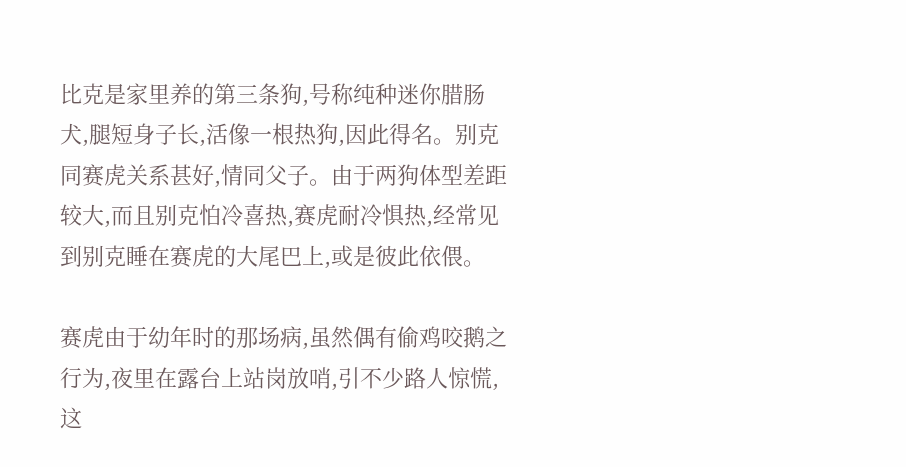比克是家里养的第三条狗,号称纯种迷你腊肠犬,腿短身子长,活像一根热狗,因此得名。别克同赛虎关系甚好,情同父子。由于两狗体型差距较大,而且别克怕冷喜热,赛虎耐冷惧热,经常见到别克睡在赛虎的大尾巴上,或是彼此依偎。

赛虎由于幼年时的那场病,虽然偶有偷鸡咬鹅之行为,夜里在露台上站岗放哨,引不少路人惊慌,这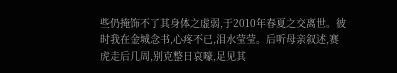些仍掩饰不了其身体之虚弱,于2010年春夏之交离世。彼时我在金城念书,心疼不已,泪水莹莹。后听母亲叙述,赛虎走后几周,别克整日哀嚎,足见其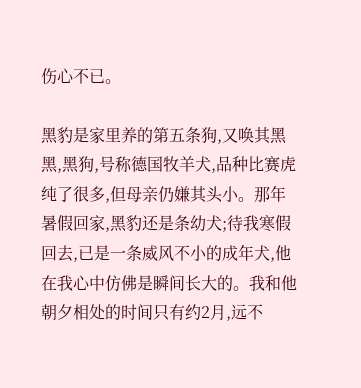伤心不已。

黑豹是家里养的第五条狗,又唤其黑黑,黑狗,号称德国牧羊犬,品种比赛虎纯了很多,但母亲仍嫌其头小。那年暑假回家,黑豹还是条幼犬;待我寒假回去,已是一条威风不小的成年犬,他在我心中仿佛是瞬间长大的。我和他朝夕相处的时间只有约2月,远不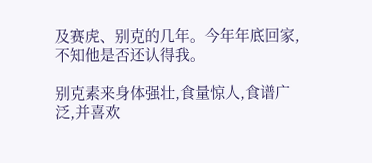及赛虎、别克的几年。今年年底回家,不知他是否还认得我。

别克素来身体强壮,食量惊人,食谱广泛,并喜欢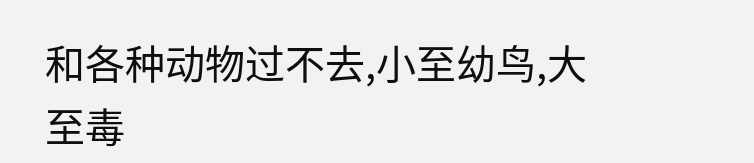和各种动物过不去,小至幼鸟,大至毒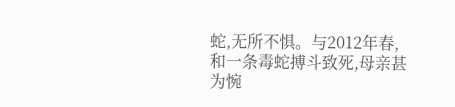蛇,无所不惧。与2012年春,和一条毒蛇搏斗致死,母亲甚为惋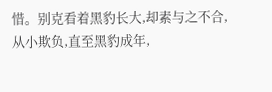惜。别克看着黑豹长大,却素与之不合,从小欺负,直至黑豹成年,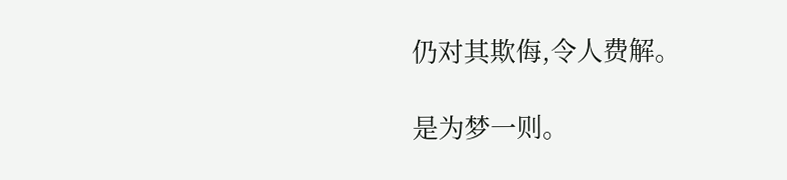仍对其欺侮,令人费解。

是为梦一则。